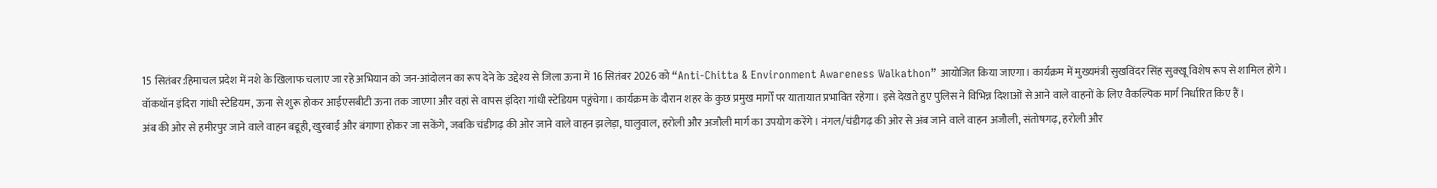15 सितंबर:हिमाचल प्रदेश में नशे के खिलाफ चलाए जा रहे अभियान को जन-आंदोलन का रूप देने के उद्देश्य से जिला ऊना में 16 सितंबर 2026 को “Anti-Chitta & Environment Awareness Walkathon” आयोजित किया जाएगा। कार्यक्रम में मुख्यमंत्री सुखविंदर सिंह सुक्खू विशेष रूप से शामिल होंगे।
वॉकथॉन इंदिरा गांधी स्टेडियम, ऊना से शुरू होकर आईएसबीटी ऊना तक जाएगा और वहां से वापस इंदिरा गांधी स्टेडियम पहुंचेगा। कार्यक्रम के दौरान शहर के कुछ प्रमुख मार्गों पर यातायात प्रभावित रहेगा। इसे देखते हुए पुलिस ने विभिन्न दिशाओं से आने वाले वाहनों के लिए वैकल्पिक मार्ग निर्धारित किए हैं।
अंब की ओर से हमीरपुर जाने वाले वाहन बडूही, खुरबाईं और बंगाणा होकर जा सकेंगे, जबकि चंडीगढ़ की ओर जाने वाले वाहन झलेड़ा, घालुवाल, हरोली और अजौली मार्ग का उपयोग करेंगे। नंगल/चंडीगढ़ की ओर से अंब जाने वाले वाहन अजौली, संतोषगढ़, हरोली और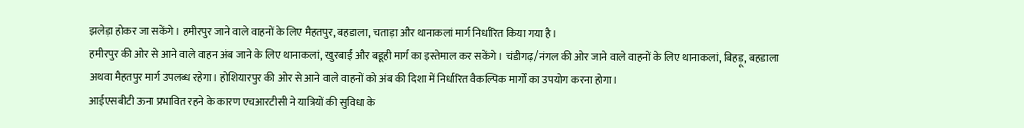झलेड़ा होकर जा सकेंगे। हमीरपुर जाने वाले वाहनों के लिए मैहतपुर, बहडाला, चताड़ा और थानाकलां मार्ग निर्धारित किया गया है।
हमीरपुर की ओर से आने वाले वाहन अंब जाने के लिए थानाकलां, खुरबाईं और बडूही मार्ग का इस्तेमाल कर सकेंगे। चंडीगढ़/नंगल की ओर जाने वाले वाहनों के लिए थानाकलां, बिहड़ू, बहडाला अथवा मैहतपुर मार्ग उपलब्ध रहेगा। होशियारपुर की ओर से आने वाले वाहनों को अंब की दिशा में निर्धारित वैकल्पिक मार्गों का उपयोग करना होगा।
आईएसबीटी ऊना प्रभावित रहने के कारण एचआरटीसी ने यात्रियों की सुविधा के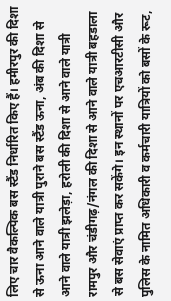लिए चार वैकल्पिक बस स्टैंड निर्धारित किए हैं। हमीरपुर की दिशा से ऊना आने वाले यात्री पुराने बस स्टैंड ऊना, अंब की दिशा से आने वाले यात्री झलेड़ा, हरोली की दिशा से आने वाले यात्री रामपुर और चंडीगढ़/नंगल की दिशा से आने वाले यात्री बहडाला से बस सेवाएं प्राप्त कर सकेंगे। इन स्थानों पर एचआरटीसी और पुलिस के नामित अधिकारी व कर्मचारी यात्रियों को बसों के रूट,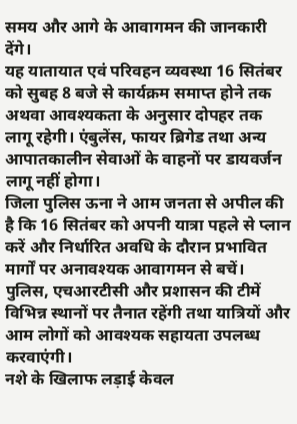समय और आगे के आवागमन की जानकारी देंगे।
यह यातायात एवं परिवहन व्यवस्था 16 सितंबर को सुबह 8 बजे से कार्यक्रम समाप्त होने तक अथवा आवश्यकता के अनुसार दोपहर तक लागू रहेगी। एंबुलेंस, फायर ब्रिगेड तथा अन्य आपातकालीन सेवाओं के वाहनों पर डायवर्जन लागू नहीं होगा।
जिला पुलिस ऊना ने आम जनता से अपील की है कि 16 सितंबर को अपनी यात्रा पहले से प्लान करें और निर्धारित अवधि के दौरान प्रभावित मार्गों पर अनावश्यक आवागमन से बचें। पुलिस, एचआरटीसी और प्रशासन की टीमें विभिन्न स्थानों पर तैनात रहेंगी तथा यात्रियों और आम लोगों को आवश्यक सहायता उपलब्ध करवाएंगी।
नशे के खिलाफ लड़ाई केवल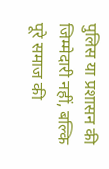पुलिस या प्रशासन की जिम्मेदारी नहीं, बल्कि पूरे समाज की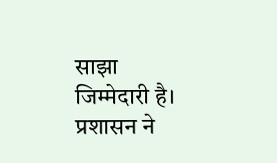साझा जिम्मेदारी है। प्रशासन ने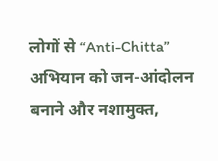लोगों से “Anti-Chitta” अभियान को जन-आंदोलन बनाने और नशामुक्त,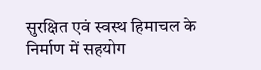सुरक्षित एवं स्वस्थ हिमाचल के निर्माण में सहयोग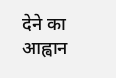देने का आह्वान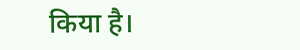किया है।